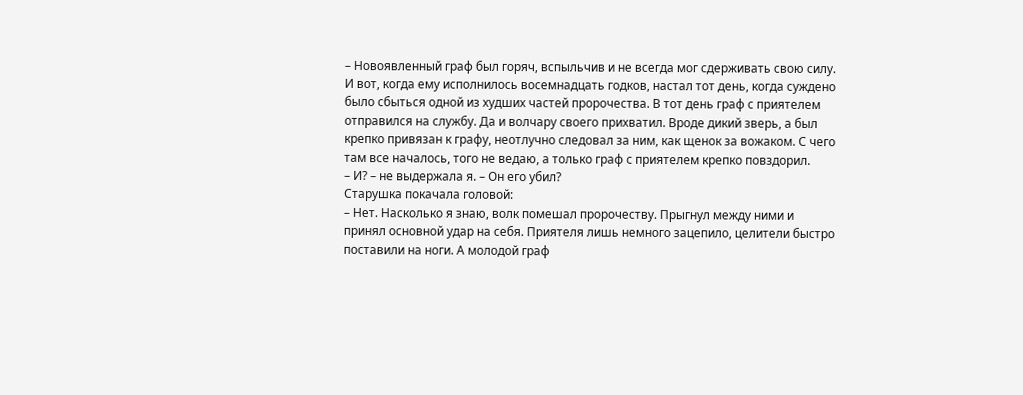– Новоявленный граф был горяч, вспыльчив и не всегда мог сдерживать свою силу. И вот, когда ему исполнилось восемнадцать годков, настал тот день, когда суждено было сбыться одной из худших частей пророчества. В тот день граф с приятелем отправился на службу. Да и волчару своего прихватил. Вроде дикий зверь, а был крепко привязан к графу, неотлучно следовал за ним, как щенок за вожаком. С чего там все началось, того не ведаю, а только граф с приятелем крепко повздорил.
– И? – не выдержала я. – Он его убил?
Старушка покачала головой:
– Нет. Насколько я знаю, волк помешал пророчеству. Прыгнул между ними и принял основной удар на себя. Приятеля лишь немного зацепило, целители быстро поставили на ноги. А молодой граф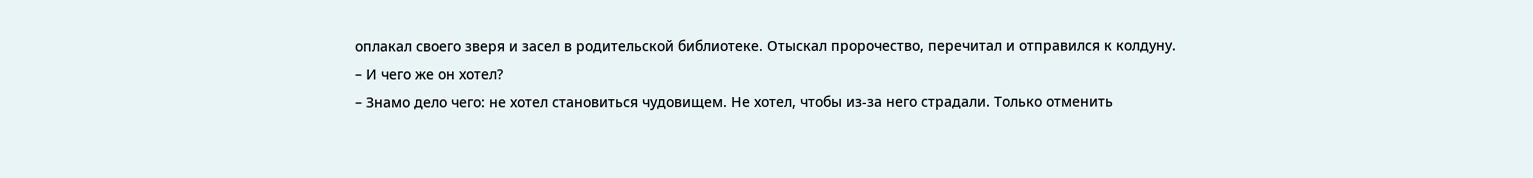оплакал своего зверя и засел в родительской библиотеке. Отыскал пророчество, перечитал и отправился к колдуну.
– И чего же он хотел?
– Знамо дело чего: не хотел становиться чудовищем. Не хотел, чтобы из-за него страдали. Только отменить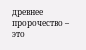древнее пророчество – это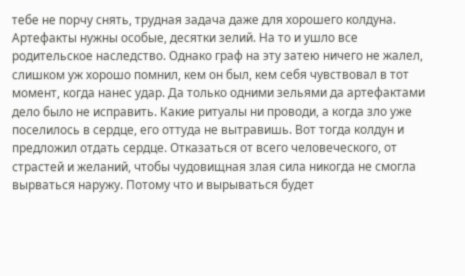тебе не порчу снять, трудная задача даже для хорошего колдуна. Артефакты нужны особые, десятки зелий. На то и ушло все родительское наследство. Однако граф на эту затею ничего не жалел, слишком уж хорошо помнил, кем он был, кем себя чувствовал в тот момент, когда нанес удар. Да только одними зельями да артефактами дело было не исправить. Какие ритуалы ни проводи, а когда зло уже поселилось в сердце, его оттуда не вытравишь. Вот тогда колдун и предложил отдать сердце. Отказаться от всего человеческого, от страстей и желаний, чтобы чудовищная злая сила никогда не смогла вырваться наружу. Потому что и вырываться будет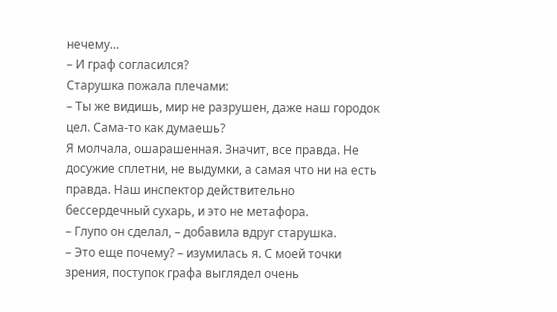нечему…
– И граф согласился?
Старушка пожала плечами:
– Ты же видишь, мир не разрушен, даже наш городок цел. Сама-то как думаешь?
Я молчала, ошарашенная. Значит, все правда. Не досужие сплетни, не выдумки, а самая что ни на есть правда. Наш инспектор действительно бессердечный сухарь, и это не метафора.
– Глупо он сделал, – добавила вдруг старушка.
– Это еще почему? – изумилась я. С моей точки зрения, поступок графа выглядел очень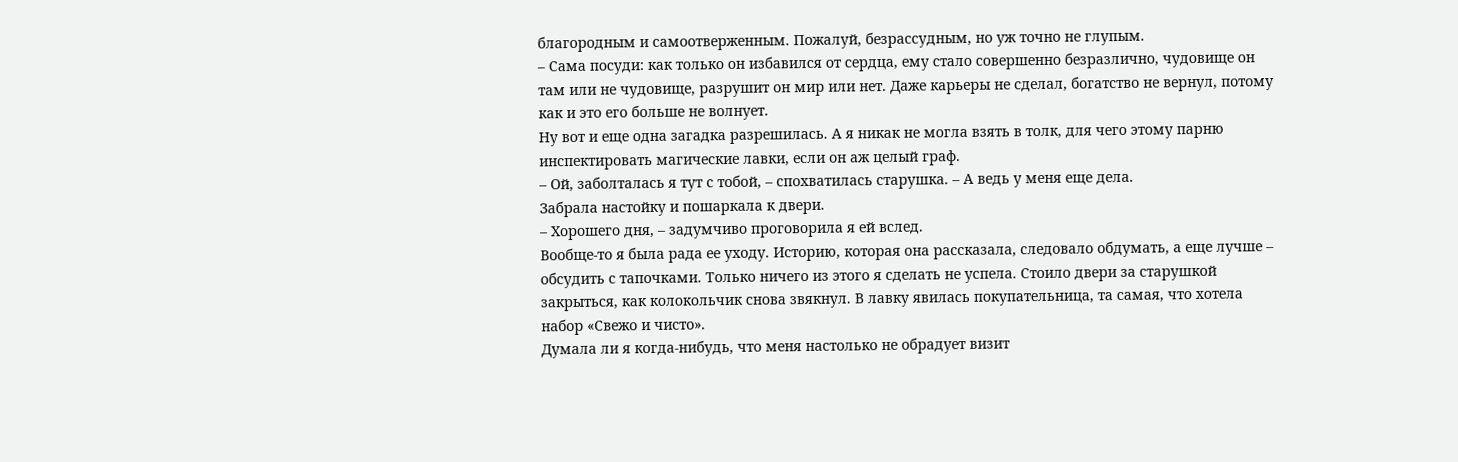благородным и самоотверженным. Пожалуй, безрассудным, но уж точно не глупым.
– Сама посуди: как только он избавился от сердца, ему стало совершенно безразлично, чудовище он там или не чудовище, разрушит он мир или нет. Даже карьеры не сделал, богатство не вернул, потому как и это его больше не волнует.
Ну вот и еще одна загадка разрешилась. А я никак не могла взять в толк, для чего этому парню инспектировать магические лавки, если он аж целый граф.
– Ой, заболталась я тут с тобой, – спохватилась старушка. – А ведь у меня еще дела.
Забрала настойку и пошаркала к двери.
– Хорошего дня, – задумчиво проговорила я ей вслед.
Вообще-то я была рада ее уходу. Историю, которая она рассказала, следовало обдумать, а еще лучше – обсудить с тапочками. Только ничего из этого я сделать не успела. Стоило двери за старушкой закрыться, как колокольчик снова звякнул. В лавку явилась покупательница, та самая, что хотела набор «Свежо и чисто».
Думала ли я когда-нибудь, что меня настолько не обрадует визит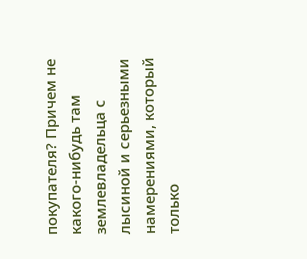покупателя? Причем не какого-нибудь там землевладельца с лысиной и серьезными намерениями, который только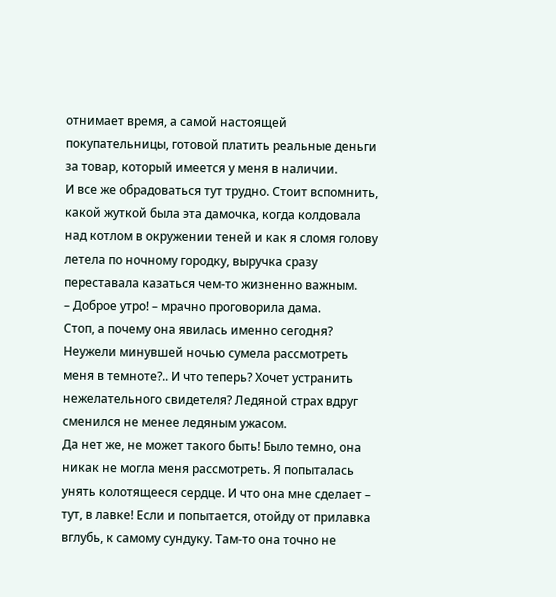отнимает время, а самой настоящей покупательницы, готовой платить реальные деньги за товар, который имеется у меня в наличии.
И все же обрадоваться тут трудно. Стоит вспомнить, какой жуткой была эта дамочка, когда колдовала над котлом в окружении теней и как я сломя голову летела по ночному городку, выручка сразу переставала казаться чем-то жизненно важным.
– Доброе утро! – мрачно проговорила дама.
Стоп, а почему она явилась именно сегодня? Неужели минувшей ночью сумела рассмотреть меня в темноте?.. И что теперь? Хочет устранить нежелательного свидетеля? Ледяной страх вдруг сменился не менее ледяным ужасом.
Да нет же, не может такого быть! Было темно, она никак не могла меня рассмотреть. Я попыталась унять колотящееся сердце. И что она мне сделает – тут, в лавке! Если и попытается, отойду от прилавка вглубь, к самому сундуку. Там-то она точно не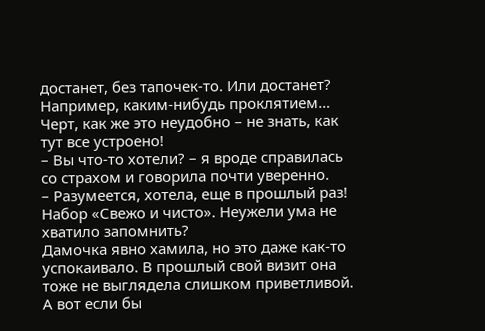достанет, без тапочек-то. Или достанет? Например, каким-нибудь проклятием…
Черт, как же это неудобно – не знать, как тут все устроено!
– Вы что-то хотели? – я вроде справилась со страхом и говорила почти уверенно.
– Разумеется, хотела, еще в прошлый раз! Набор «Свежо и чисто». Неужели ума не хватило запомнить?
Дамочка явно хамила, но это даже как-то успокаивало. В прошлый свой визит она тоже не выглядела слишком приветливой. А вот если бы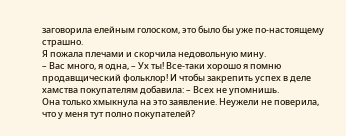заговорила елейным голоском, это было бы уже по-настоящему страшно.
Я пожала плечами и скорчила недовольную мину.
– Вас много, я одна, – Ух ты! Все-таки хорошо я помню продавщический фольклор! И чтобы закрепить успех в деле хамства покупателям добавила: – Всех не упомнишь.
Она только хмыкнула на это заявление. Неужели не поверила, что у меня тут полно покупателей?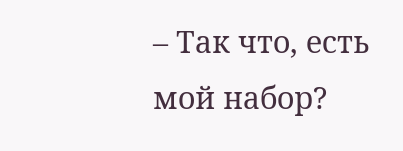– Так что, есть мой набор?